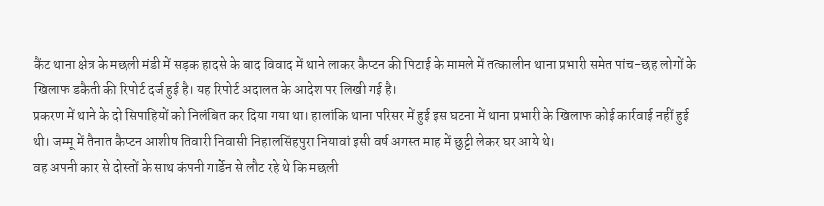कैंट थाना क्षेत्र के मछली मंडी में सड़क हादसे के बाद विवाद में थाने लाकर कैप्टन की पिटाई के मामले में तत्कालीन थाना प्रभारी समेत पांच-छह लोगों के खिलाफ डकैती की रिपोर्ट दर्ज हुई है। यह रिपोर्ट अदालत के आदेश पर लिखी गई है।
प्रकरण में थाने के दो सिपाहियों को निलंबित कर दिया गया था। हालांकि थाना परिसर में हुई इस घटना में थाना प्रभारी के खिलाफ कोई कार्रवाई नहीं हुई थी। जम्मू में तैनात कैप्टन आशीष तिवारी निवासी निहालसिंहपुरा नियावां इसी वर्ष अगस्त माह में छुट्टी लेकर घर आये थे।
वह अपनी कार से दोस्तों के साथ कंपनी गार्डेन से लौट रहे थे कि मछली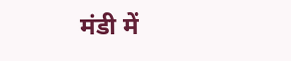मंडी में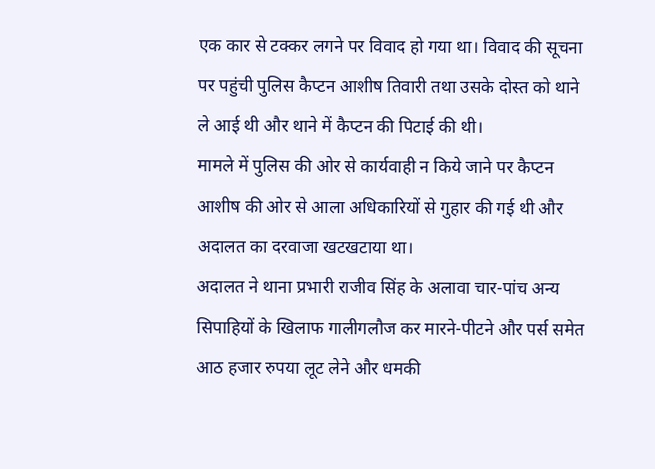एक कार से टक्कर लगने पर विवाद हो गया था। विवाद की सूचना पर पहुंची पुलिस कैप्टन आशीष तिवारी तथा उसके दोस्त को थाने ले आई थी और थाने में कैप्टन की पिटाई की थी।
मामले में पुलिस की ओर से कार्यवाही न किये जाने पर कैप्टन आशीष की ओर से आला अधिकारियों से गुहार की गई थी और अदालत का दरवाजा खटखटाया था।
अदालत ने थाना प्रभारी राजीव सिंह के अलावा चार-पांच अन्य सिपाहियों के खिलाफ गालीगलौज कर मारने-पीटने और पर्स समेत आठ हजार रुपया लूट लेने और धमकी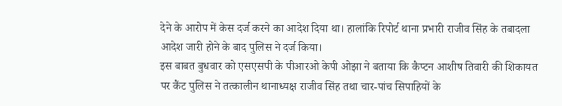देने के आरोप में केस दर्ज करने का आदेश दिया था। हालांकि रिपोर्ट थाना प्रभारी राजीव सिंह के तबादला आदेश जारी होने के बाद पुलिस ने दर्ज किया।
इस बाबत बुधवार को एसएसपी के पीआरओ केपी ओझा ने बताया कि कैप्टन आशीष तिवारी की शिकायत पर कैंट पुलिस ने तत्कालीन थानाध्यक्ष राजीव सिंह तथा चार-पांच सिपाहियों के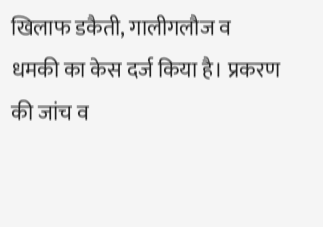खिलाफ डकैती, गालीगलौज व धमकी का केस दर्ज किया है। प्रकरण की जांच व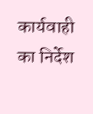कार्यवाही का निर्देश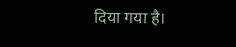दिया गया है।